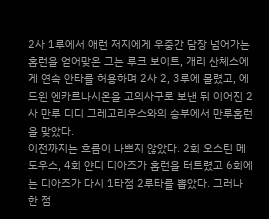2사 1루에서 애런 저지에게 우중간 담장 넘어가는 홈런을 얻어맞은 그는 루크 보이트, 개리 산체스에게 연속 안타를 허용하며 2사 2, 3루에 몰렸고, 에드윈 엔카르나시온을 고의사구로 보낸 뒤 이어진 2사 만루 디디 그레고리우스와의 승부에서 만루홈런을 맞았다.
이전까지는 흐름이 나쁘지 않았다. 2회 오스틴 메도우스, 4회 얀디 디아즈가 홈런을 터트렸고 6회에는 디아즈가 다시 1타점 2루타를 뽑았다. 그러나 한 점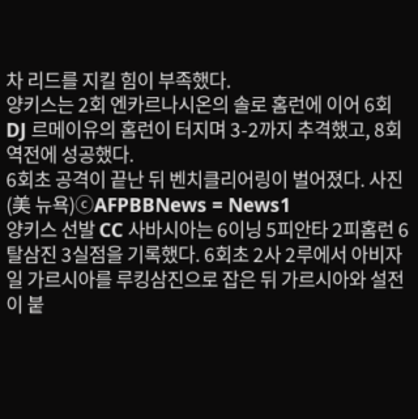차 리드를 지킬 힘이 부족했다.
양키스는 2회 엔카르나시온의 솔로 홈런에 이어 6회 DJ 르메이유의 홈런이 터지며 3-2까지 추격했고, 8회 역전에 성공했다.
6회초 공격이 끝난 뒤 벤치클리어링이 벌어졌다. 사진(美 뉴욕)ⓒAFPBBNews = News1
양키스 선발 CC 사바시아는 6이닝 5피안타 2피홈런 6탈삼진 3실점을 기록했다. 6회초 2사 2루에서 아비자일 가르시아를 루킹삼진으로 잡은 뒤 가르시아와 설전이 붙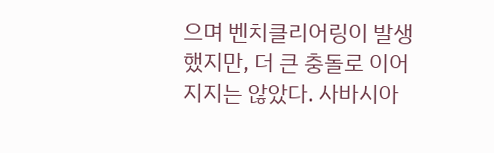으며 벤치클리어링이 발생했지만, 더 큰 충돌로 이어지지는 않았다. 사바시아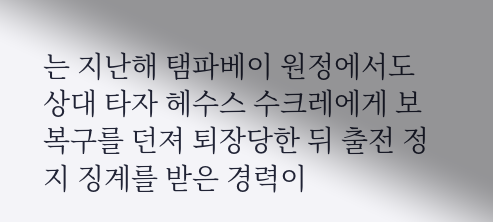는 지난해 탬파베이 원정에서도 상대 타자 헤수스 수크레에게 보복구를 던져 퇴장당한 뒤 출전 정지 징계를 받은 경력이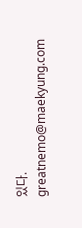있다. greatnemo@maekyung.com